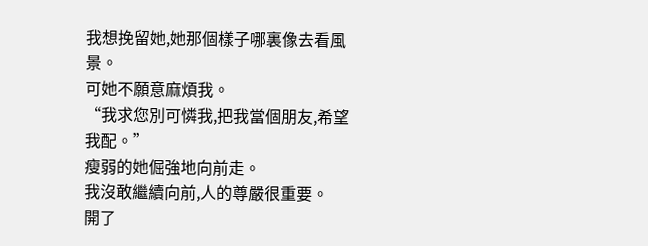我想挽留她,她那個樣子哪裏像去看風景。
可她不願意麻煩我。
“我求您別可憐我,把我當個朋友,希望我配。”
瘦弱的她倔強地向前走。
我沒敢繼續向前,人的尊嚴很重要。
開了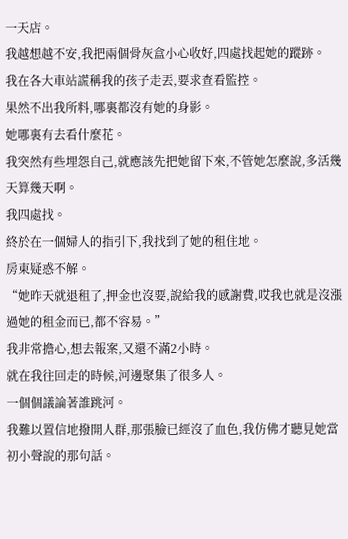一天店。
我越想越不安,我把兩個骨灰盒小心收好,四處找起她的蹤跡。
我在各大車站謊稱我的孩子走丟,要求查看監控。
果然不出我所料,哪裏都沒有她的身影。
她哪裏有去看什麼花。
我突然有些埋怨自己,就應該先把她留下來,不管她怎麼說,多活幾天算幾天啊。
我四處找。
終於在一個婦人的指引下,我找到了她的租住地。
房東疑惑不解。
“她昨天就退租了,押金也沒要,說給我的感謝費,哎我也就是沒漲過她的租金而已,都不容易。”
我非常擔心,想去報案,又還不滿2小時。
就在我往回走的時候,河邊聚集了很多人。
一個個議論著誰跳河。
我難以置信地撥開人群,那張臉已經沒了血色,我仿佛才聽見她當初小聲說的那句話。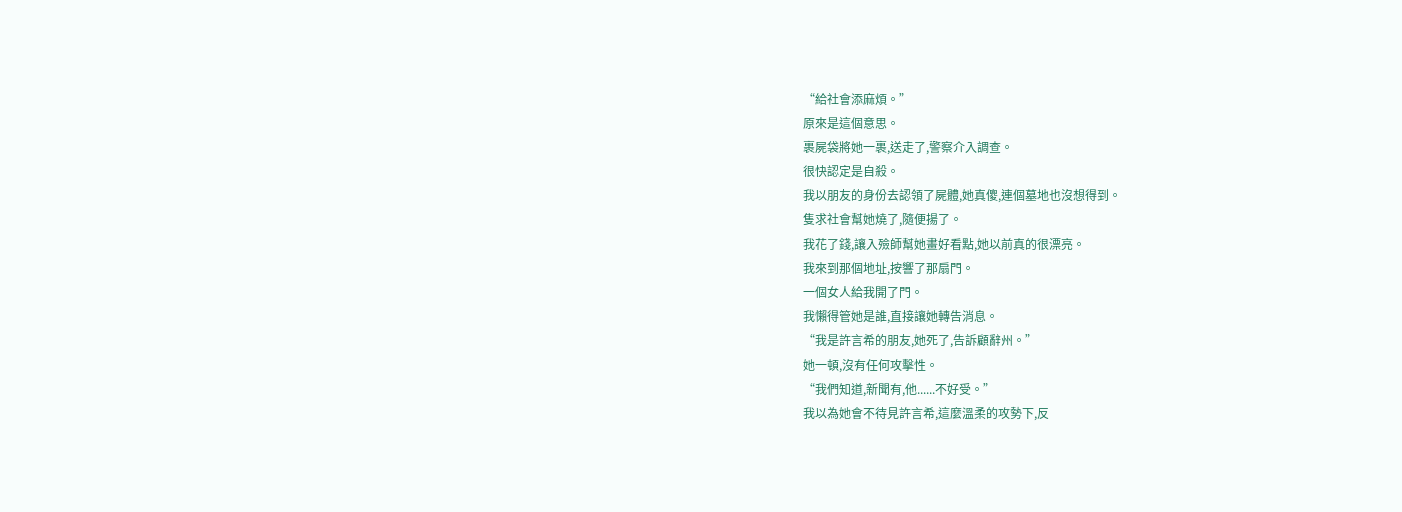“給社會添麻煩。”
原來是這個意思。
裹屍袋將她一裹,送走了,警察介入調查。
很快認定是自殺。
我以朋友的身份去認領了屍體,她真傻,連個墓地也沒想得到。
隻求社會幫她燒了,隨便揚了。
我花了錢,讓入殮師幫她畫好看點,她以前真的很漂亮。
我來到那個地址,按響了那扇門。
一個女人給我開了門。
我懶得管她是誰,直接讓她轉告消息。
“我是許言希的朋友,她死了,告訴顧辭州。”
她一頓,沒有任何攻擊性。
“我們知道,新聞有,他......不好受。”
我以為她會不待見許言希,這麼溫柔的攻勢下,反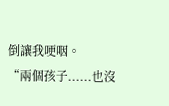倒讓我哽咽。
“兩個孩子......也沒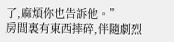了,麻煩你也告訴他。”
房間裏有東西摔碎,伴隨劇烈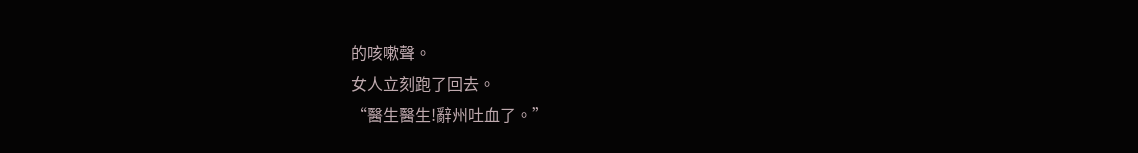的咳嗽聲。
女人立刻跑了回去。
“醫生醫生!辭州吐血了。”